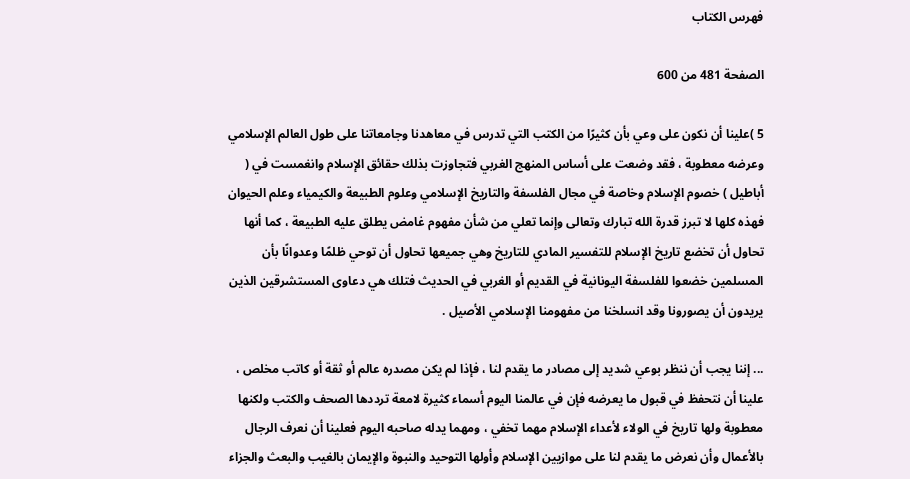فهرس الكتاب

الصفحة 481 من 600

5 )علينا أن نكون على وعي بأن كثيرًا من الكتب التي تدرس في معاهدنا وجامعاتنا على طول العالم الإسلامي وعرضه معطوبة ، فقد وضعت على أساس المنهج الغربي فتجاوزت بذلك حقائق الإسلام وانغمست في ( أباطيل ) خصوم الإسلام وخاصة في مجال الفلسفة والتاريخ الإسلامي وعلوم الطبيعة والكيمياء وعلم الحيوان فهذه كلها لا تبرز قدرة الله تبارك وتعالى وإنما تعلي من شأن مفهوم غامض يطلق عليه الطبيعة ، كما أنها تحاول أن تخضع تاريخ الإسلام للتفسير المادي للتاريخ وهي جميعها تحاول أن توحي ظلمًا وعدوانًا بأن المسلمين خضعوا للفلسفة اليونانية في القديم أو الغربي في الحديث فتلك هي دعاوى المستشرقين الذين يريدون أن يصورونا وقد انسلخنا من مفهومنا الإسلامي الأصيل .

... إننا يجب أن ننظر بوعي شديد إلى مصادر ما يقدم لنا ، فإذا لم يكن مصدره عالم أو ثقة أو كاتب مخلص ، علينا أن نتحفظ في قبول ما يعرضه فإن في عالمنا اليوم أسماء كثيرة لامعة ترددها الصحف والكتب ولكنها معطوبة ولها تاريخ في الولاء لأعداء الإسلام مهما تخفي ، ومهما يدله صاحبه اليوم فعلينا أن نعرف الرجال بالأعمال وأن نعرض ما يقدم لنا على موازيين الإسلام وأولها التوحيد والنبوة والإيمان بالغيب والبعث والجزاء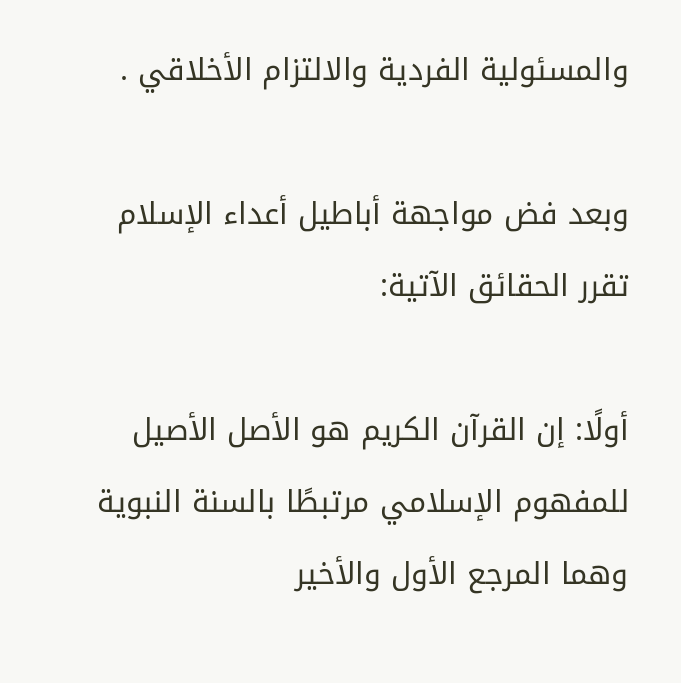والمسئولية الفردية والالتزام الأخلاقي .

وبعد فض مواجهة أباطيل أعداء الإسلام تقرر الحقائق الآتية:

أولًا: إن القرآن الكريم هو الأصل الأصيل للمفهوم الإسلامي مرتبطًا بالسنة النبوية وهما المرجع الأول والأخير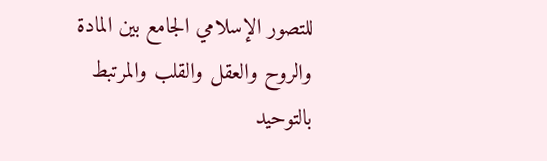للتصور الإسلامي الجامع بين المادة والروح والعقل والقلب والمرتبط بالتوحيد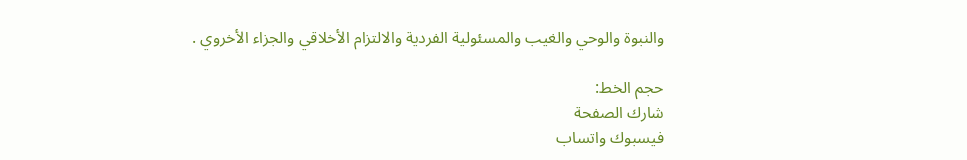والنبوة والوحي والغيب والمسئولية الفردية والالتزام الأخلاقي والجزاء الأخروي .

حجم الخط:
شارك الصفحة
فيسبوك واتساب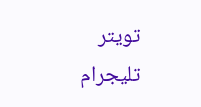تويتر تليجرام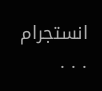انستجرام
. . .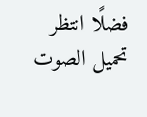فضلًا انتظر تحميل الصوت